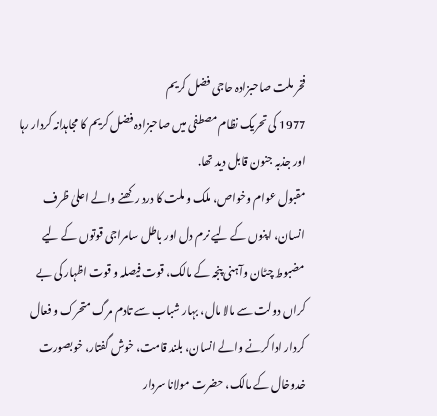فخر ملت صاحبزادہ حاجی فضل کریم
1977 کی تحریک نظام مصطفی میں صاحبزادہ فضل کریم کا مجاہدانہ کردار رہا اور جذبہ جنون قابل دید تھا.
مقبول عوام وخواص، ملک و ملت کا درد رکھنے والے اعلیٰ ظرف انسان، اپنوں کے لیے نرم دل اور باطل سامراجی قوتوں کے لیے مضبوط چٹان وآہنی پنجہ کے مالک، قوت فیصلہ و قوت اظہار کی بے کراں دولت سے مالا مال، بہار شباب سے تادم مرگ متحرک و فعال کردار ادا کرنے والے انسان، بلند قامت، خوش گفتار، خوبصورت خدوخال کے مالک، حضرت مولانا سردار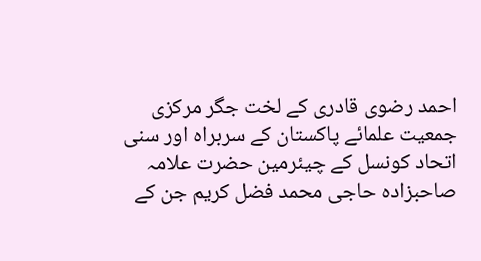احمد رضوی قادری کے لخت جگر مرکزی جمعیت علمائے پاکستان کے سربراہ اور سنی اتحاد کونسل کے چیئرمین حضرت علامہ صاحبزادہ حاجی محمد فضل کریم جن کے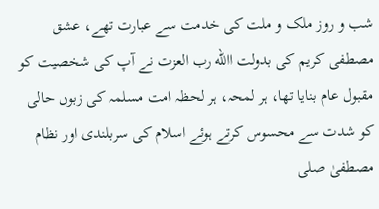شب و روز ملک و ملت کی خدمت سے عبارت تھے، عشق مصطفی کریم کی بدولت االله رب العزت نے آپ کی شخصیت کو مقبول عام بنایا تھا، ہر لمحہ، ہر لحظہ امت مسلمہ کی زبوں حالی کو شدت سے محسوس کرتے ہوئے اسلام کی سربلندی اور نظام مصطفیٰ صلی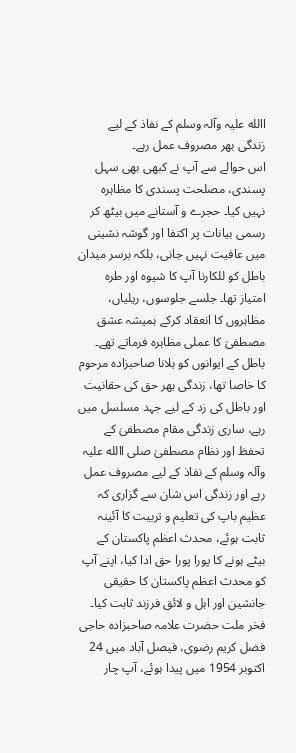االله علیہ وآلہ وسلم کے نفاذ کے لیے زندگی بھر مصروف عمل رہے۔
اس حوالے سے آپ نے کبھی بھی سہل پسندی، مصلحت پسندی کا مظاہرہ نہیں کیا۔ حجرے و آستانے میں بیٹھ کر رسمی بیانات پر اکتفا اور گوشہ نشینی میں عافیت نہیں جانی، بلکہ برسر میدان باطل کو للکارنا آپ کا شیوہ اور طرہ امتیاز تھا۔ جلسے جلوسوں، ریلیاں، مظاہروں کا انعقاد کرکے ہمیشہ عشق مصطفیٰ کا عملی مظاہرہ فرماتے تھے۔ باطل کے ایوانوں کو ہلانا صاحبزادہ مرحوم کا خاصا تھا، زندگی بھر حق کی حقانیت اور باطل کی زد کے لیے جہد مسلسل میں رہے، ساری زندگی مقام مصطفیٰ کے تحفظ اور نظام مصطفیٰ صلی االله علیہ وآلہ وسلم کے نفاذ کے لیے مصروف عمل رہے اور زندگی اس شان سے گزاری کہ عظیم باپ کی تعلیم و تربیت کا آئینہ ثابت ہوئے، محدث اعظم پاکستان کے بیٹے ہونے کا پورا پورا حق ادا کیا، اپنے آپ کو محدث اعظم پاکستان کا حقیقی جانشین اور اہل و لائق فرزند ثابت کیا۔
فخر ملت حضرت علامہ صاحبزادہ حاجی فضل کریم رضوی، فیصل آباد میں 24 اکتوبر 1954 میں پیدا ہوئے، آپ چار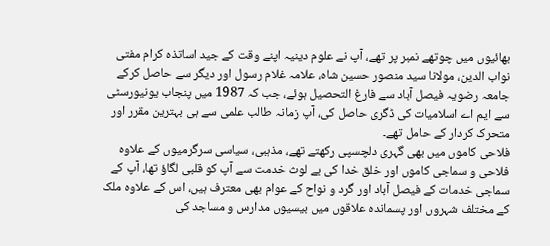بھائیوں میں چوتھے نمبر پر تھے، آپ نے علوم دینیہ اپنے وقت کے جید اساتذہ کرام مفتی نواب الدین، مولانا سید منصور حسین شاہ، علامہ غلام رسول اور دیگر سے حاصل کرکے جامعہ رضویہ فیصل آباد سے فارغ التحصیل ہوئے، جب کہ 1987 میں پنجاب یونیورسٹی سے ایم اے اسلامیات کی ڈگری حاصل کی، آپ زمانہ طالب علمی سے ہی بہترین مقرر اور متحرک کردار کے حامل تھے۔
فلاحی کاموں میں بھی گہری دلچسپی رکھتے تھے، مذہبی، سیاسی سرگرمیوں کے علاوہ فلاحی و سماجی کاموں اور خلق خدا کی بے لوث خدمت سے آپ کو قلبی لگاؤ تھا، آپ کے سماجی خدمات کے فیصل آباد اور گرد و نواح کے عوام بھی معترف ہیں، اس کے علاوہ ملک کے مختلف شہروں اور پسماندہ علاقوں میں بیسیوں مدارس و مساجد کی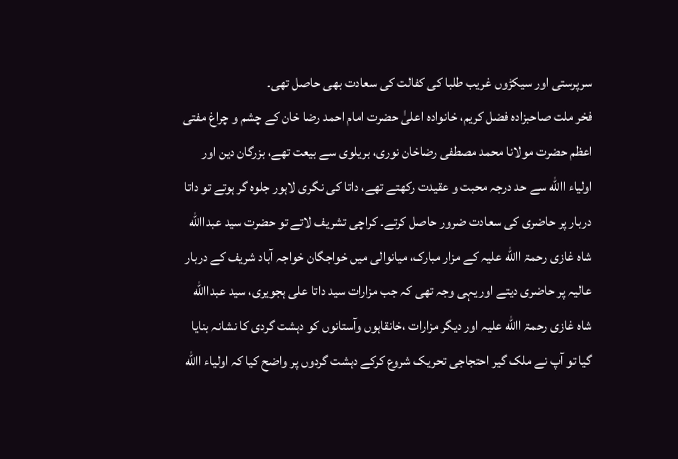سرپرستی اور سیکڑوں غریب طلبا کی کفالت کی سعادت بھی حاصل تھی۔
فخر ملت صاحبزادہ فضل کریم، خانوادہ اعلیٰ حضرت امام احمد رضا خان کے چشم و چراغ مفتی اعظم حضرت مولانا محمد مصطفی رضاخان نوری، بریلوی سے بیعت تھے، بزرگان دین اور اولیاء االله سے حد درجہ محبت و عقیدت رکھتے تھے، داتا کی نگری لاہور جلوہ گر ہوتے تو داتا دربار پر حاضری کی سعادت ضرور حاصل کرتے۔ کراچی تشریف لاتے تو حضرت سید عبداالله شاہ غازی رحمۃ االله علیہ کے مزار مبارک، میانوالی میں خواجگان خواجہ آباد شریف کے دربار عالیہ پر حاضری دیتے اور یہی وجہ تھی کہ جب مزارات سید داتا علی ہجویری، سید عبداالله شاہ غازی رحمۃ االله علیہ اور دیگر مزارات ،خانقاہوں وآستانوں کو دہشت گردی کا نشانہ بنایا گیا تو آپ نے ملک گیر احتجاجی تحریک شروع کرکے دہشت گردوں پر واضح کیا کہ اولیاء االله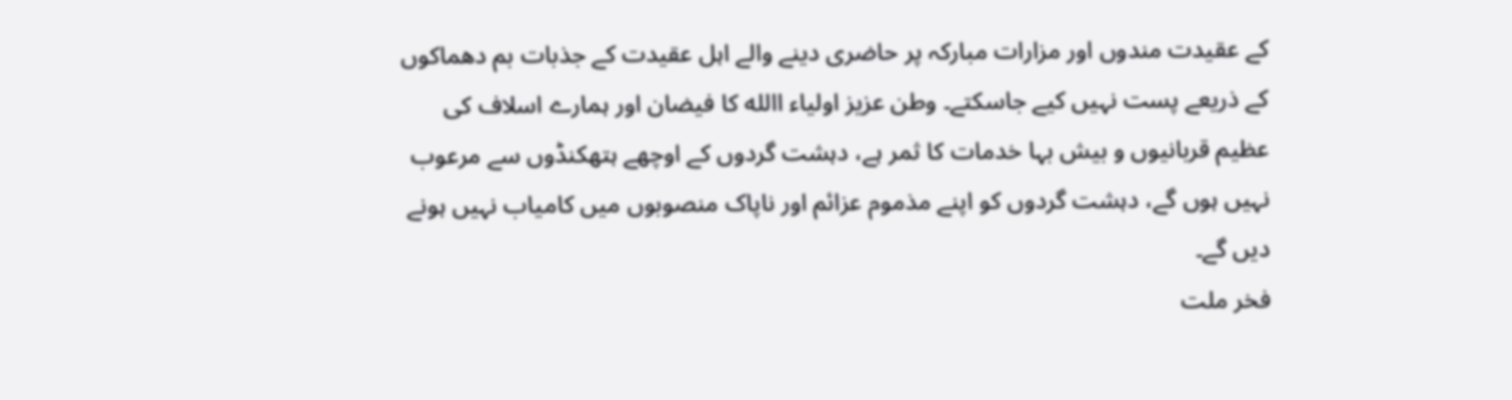کے عقیدت مندوں اور مزارات مبارکہ پر حاضری دینے والے اہل عقیدت کے جذبات بم دھماکوں کے ذریعے پست نہیں کیے جاسکتے۔ وطن عزیز اولیاء االله کا فیضان اور ہمارے اسلاف کی عظیم قربانیوں و بیش بہا خدمات کا ثمر ہے، دہشت گردوں کے اوچھے ہتھکنڈوں سے مرعوب نہیں ہوں گے، دہشت گردوں کو اپنے مذموم عزائم اور ناپاک منصوبوں میں کامیاب نہیں ہونے دیں گے۔
فخر ملت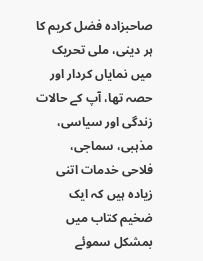صاحبزادہ فضل کریم کا ہر دینی، ملی تحریک میں نمایاں کردار اور حصہ تھا، آپ کے حالات زندگی اور سیاسی، مذہبی، سماجی، فلاحی خدمات اتنی زیادہ ہیں کہ ایک ضخیم کتاب میں بمشکل سموئے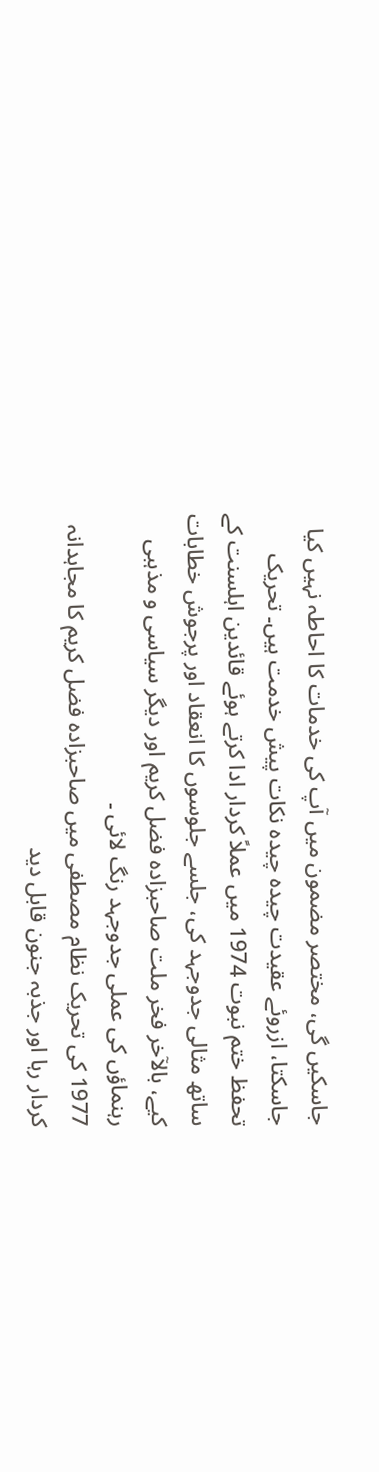جاسکیں گی، مختصر مضمون میں آپ کی خدمات کا احاطہ نہیں کیا جاسکتا، ازروئے عقیدت چیدہ چیدہ نکات پیش خدمت ہیں۔ تحریک تحفظ ختم نبوت 1974 میں عملاً کردار ادا کرتے ہوئے قائدین اہلسنت کے ساتھ مثالی جدوجہد کی، جلسے جلوسوں کا انعقاد اور پرجوش خطابات کیے، بالآخر فخر ملت صاحبزادہ فضل کریم اور دیگر سیاسی و مذہبی رہنماؤں کی عملی جدوجہد رنگ لائی ۔
1977 کی تحریک نظام مصطفی میں صاحبزادہ فضل کریم کا مجاہدانہ کردار رہا اور جذبہ جنون قابل دید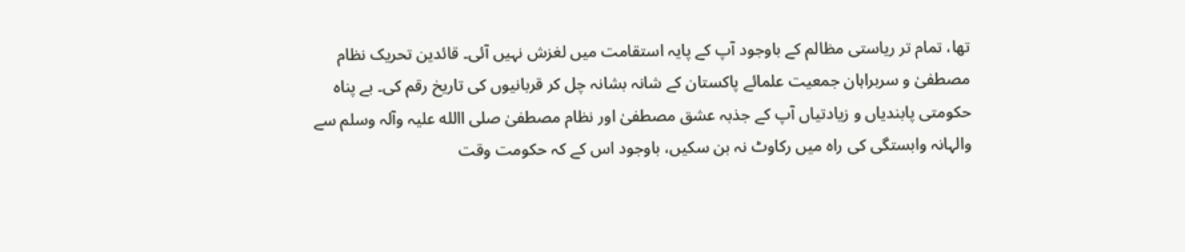تھا، تمام تر ریاستی مظالم کے باوجود آپ کے پایہ استقامت میں لغزش نہیں آئی۔ قائدین تحریک نظام مصطفیٰ و سربراہان جمعیت علمائے پاکستان کے شانہ بشانہ چل کر قربانیوں کی تاریخ رقم کی۔ بے پناہ حکومتی پابندیاں و زیادتیاں آپ کے جذبہ عشق مصطفیٰ اور نظام مصطفیٰ صلی االله علیہ وآلہ وسلم سے والہانہ وابستگی کی راہ میں رکاوٹ نہ بن سکیں، باوجود اس کے کہ حکومت وقت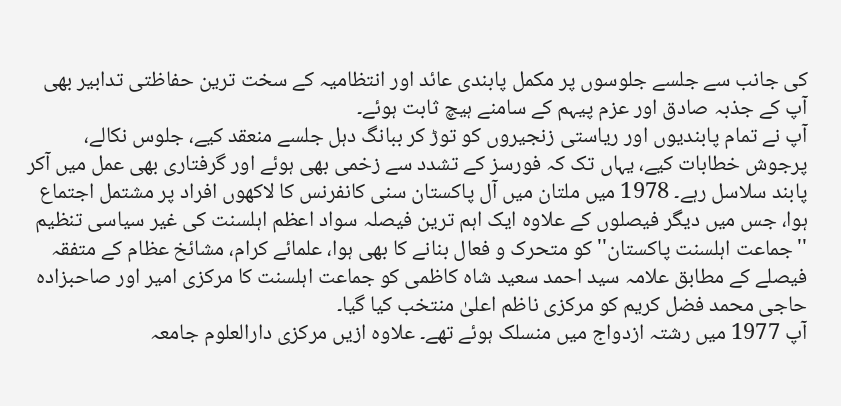کی جانب سے جلسے جلوسوں پر مکمل پابندی عائد اور انتظامیہ کے سخت ترین حفاظتی تدابیر بھی آپ کے جذبہ صادق اور عزم پیہم کے سامنے ہیچ ثابت ہوئے۔
آپ نے تمام پابندیوں اور ریاستی زنجیروں کو توڑ کر ببانگ دہل جلسے منعقد کیے، جلوس نکالے، پرجوش خطابات کیے، یہاں تک کہ فورسز کے تشدد سے زخمی بھی ہوئے اور گرفتاری بھی عمل میں آکر پابند سلاسل رہے۔ 1978 میں ملتان میں آل پاکستان سنی کانفرنس کا لاکھوں افراد پر مشتمل اجتماع ہوا، جس میں دیگر فیصلوں کے علاوہ ایک اہم ترین فیصلہ سواد اعظم اہلسنت کی غیر سیاسی تنظیم ''جماعت اہلسنت پاکستان'' کو متحرک و فعال بنانے کا بھی ہوا، علمائے کرام، مشائخ عظام کے متفقہ فیصلے کے مطابق علامہ سید احمد سعید شاہ کاظمی کو جماعت اہلسنت کا مرکزی امیر اور صاحبزادہ حاجی محمد فضل کریم کو مرکزی ناظم اعلیٰ منتخب کیا گیا۔
آپ 1977 میں رشتہ ازدواج میں منسلک ہوئے تھے۔ علاوہ ازیں مرکزی دارالعلوم جامعہ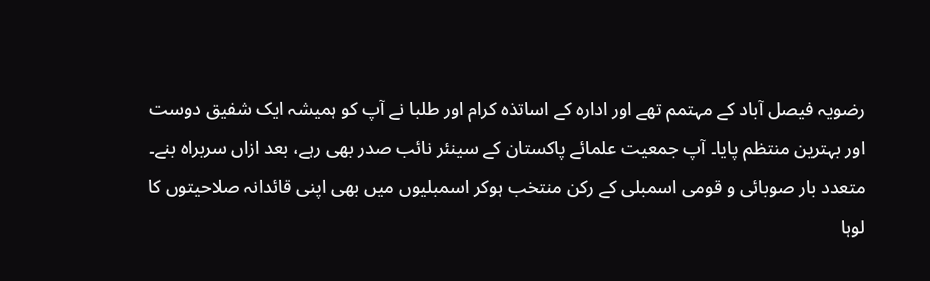رضویہ فیصل آباد کے مہتمم تھے اور ادارہ کے اساتذہ کرام اور طلبا نے آپ کو ہمیشہ ایک شفیق دوست اور بہترین منتظم پایا۔ آپ جمعیت علمائے پاکستان کے سینئر نائب صدر بھی رہے، بعد ازاں سربراہ بنے۔ متعدد بار صوبائی و قومی اسمبلی کے رکن منتخب ہوکر اسمبلیوں میں بھی اپنی قائدانہ صلاحیتوں کا لوہا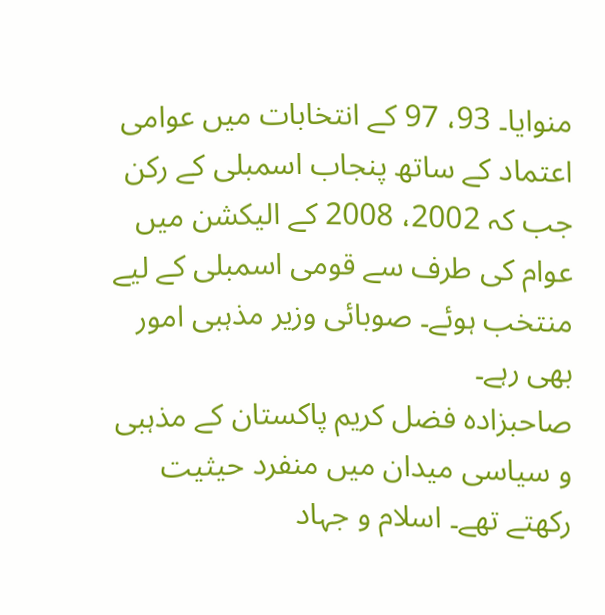منوایا۔ 93، 97 کے انتخابات میں عوامی اعتماد کے ساتھ پنجاب اسمبلی کے رکن جب کہ 2002، 2008 کے الیکشن میں عوام کی طرف سے قومی اسمبلی کے لیے منتخب ہوئے۔ صوبائی وزیر مذہبی امور بھی رہے۔
صاحبزادہ فضل کریم پاکستان کے مذہبی و سیاسی میدان میں منفرد حیثیت رکھتے تھے۔ اسلام و جہاد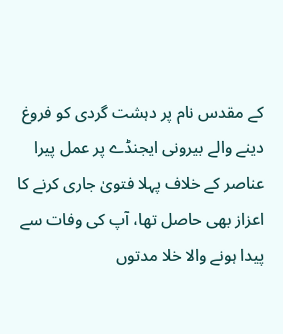کے مقدس نام پر دہشت گردی کو فروغ دینے والے بیرونی ایجنڈے پر عمل پیرا عناصر کے خلاف پہلا فتویٰ جاری کرنے کا اعزاز بھی حاصل تھا، آپ کی وفات سے پیدا ہونے والا خلا مدتوں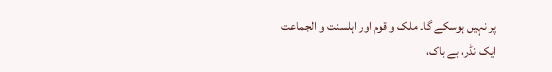پر نہیں ہوسکے گا۔ ملک و قوم اور اہلسنت و الجماعت ایک نڈر، بے باک،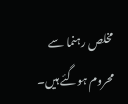مخلص رہنما سے محروم ہوگئے ہیں۔